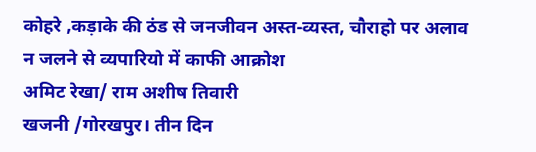कोहरे ,कड़ाके की ठंड से जनजीवन अस्त-व्यस्त, चौराहो पर अलाव न जलने से व्यपारियो में काफी आक्रोश
अमिट रेखा/ राम अशीष तिवारी
खजनी /गोरखपुर। तीन दिन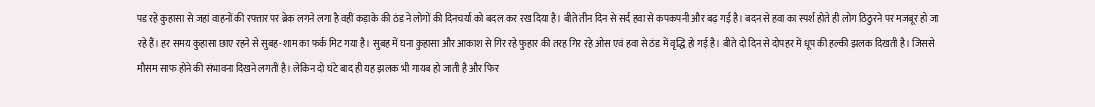पड रहे कुहासा से जहां वाहनों की रफ्तार पर ब्रेक लगने लगा है वहीं कड़ाके की ठंड ने लोगों की दिनचर्या को बदल कर रख दिया है। बीते तीन दिन से सर्द हवा से कपकपनी और बढ़ गई है। बदन से हवा का स्पर्श होते ही लोग ठिठुरने पर मजबूर हो जा रहे हैं। हर समय कुहासा छाए रहने से सुबह-शाम का फर्क मिट गया है। सुबह में घना कुहासा और आकाश से गिर रहे फुहार की तरह गिर रहे ओस एवं हवा से ठंड में वृद्धि हो गई है। बीते दो दिन से दोपहर में धूप की हल्की झलक दिखती है। जिससे मौसम साफ होने की संभावना दिखने लगती है। लेकिन दो घंटे बाद ही यह झलक भी गायब हो जाती है और फिर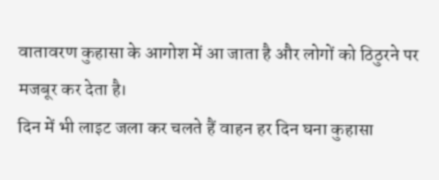वातावरण कुहासा के आगोश में आ जाता है और लोगों को ठिठुरने पर मजबूर कर देता है।
दिन में भी लाइट जला कर चलते हैं वाहन हर दिन घना कुहासा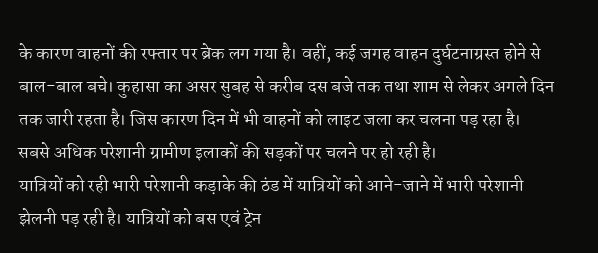के कारण वाहनों की रफ्तार पर ब्रेक लग गया है। वहीं, कई जगह वाहन दुर्घटनाग्रस्त होने से बाल-बाल बचे। कुहासा का असर सुबह से करीब दस बजे तक तथा शाम से लेकर अगले दिन तक जारी रहता है। जिस कारण दिन में भी वाहनों को लाइट जला कर चलना पड़ रहा है। सबसे अधिक परेशानी ग्रामीण इलाकों की सड़कों पर चलने पर हो रही है।
यात्रियों को रही भारी परेशानी कड़ाके की ठंड में यात्रियों को आने-जाने में भारी परेशानी झेलनी पड़ रही है। यात्रियों को बस एवं ट्रेन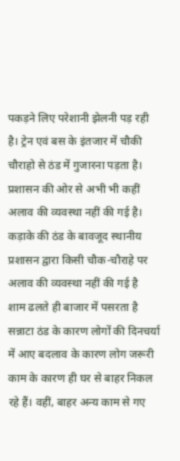पकड़ने लिए परेशानी झेलनी पड़ रही है। ट्रेन एवं बस के इंतजार में चौकी चौराहो से ठंड में गुजारना पड़ता है। प्रशासन की ओर से अभी भी कहीं अलाव की व्यवस्था नहीं की गई है।
कड़ाके की ठंड के बावजूद स्थानीय प्रशासन द्वारा किसी चौक-चौराहे पर अलाव की व्यवस्था नहीं की गई है
शाम ढलते ही बाजार में पसरता है सन्नाटा ठंड के कारण लोगों की दिनचर्या में आए बदलाव के कारण लोग जरूरी काम के कारण ही घर से बाहर निकल रहे हैं। वहीं, बाहर अन्य काम से गए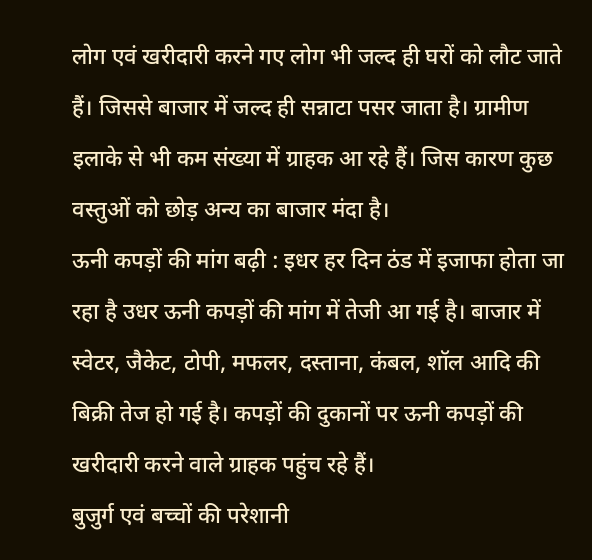लोग एवं खरीदारी करने गए लोग भी जल्द ही घरों को लौट जाते हैं। जिससे बाजार में जल्द ही सन्नाटा पसर जाता है। ग्रामीण इलाके से भी कम संख्या में ग्राहक आ रहे हैं। जिस कारण कुछ वस्तुओं को छोड़ अन्य का बाजार मंदा है।
ऊनी कपड़ों की मांग बढ़ी : इधर हर दिन ठंड में इजाफा होता जा रहा है उधर ऊनी कपड़ों की मांग में तेजी आ गई है। बाजार में स्वेटर, जैकेट, टोपी, मफलर, दस्ताना, कंबल, शॉल आदि की बिक्री तेज हो गई है। कपड़ों की दुकानों पर ऊनी कपड़ों की खरीदारी करने वाले ग्राहक पहुंच रहे हैं।
बुजुर्ग एवं बच्चों की परेशानी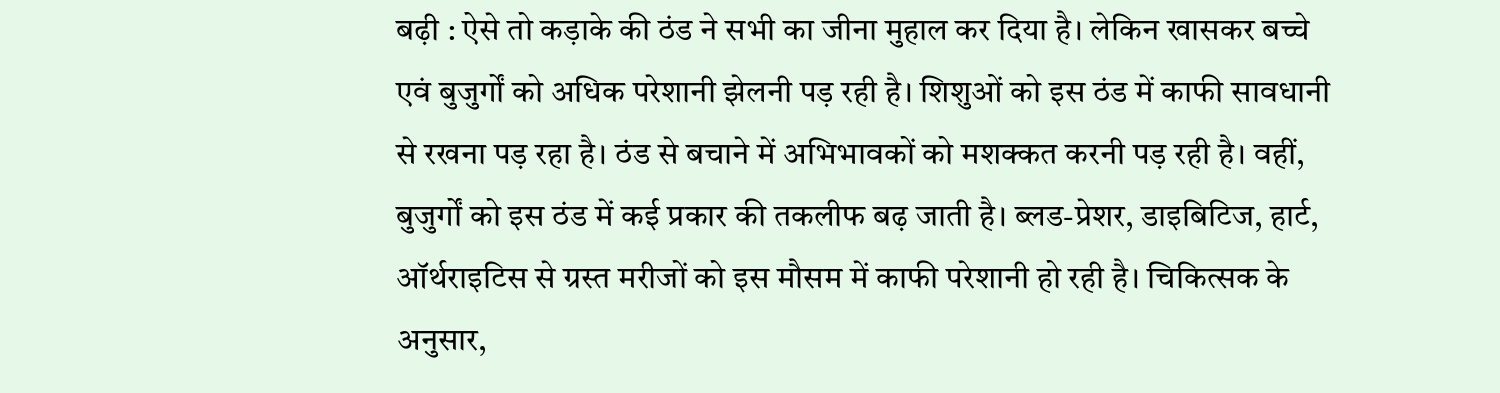बढ़ी : ऐसे तो कड़ाके की ठंड ने सभी का जीना मुहाल कर दिया है। लेकिन खासकर बच्चे एवं बुजुर्गों को अधिक परेशानी झेलनी पड़ रही है। शिशुओं को इस ठंड में काफी सावधानी से रखना पड़ रहा है। ठंड से बचाने में अभिभावकों को मशक्कत करनी पड़ रही है। वहीं, बुजुर्गों को इस ठंड में कई प्रकार की तकलीफ बढ़ जाती है। ब्लड-प्रेशर, डाइबिटिज, हार्ट, ऑर्थराइटिस से ग्रस्त मरीजों को इस मौसम में काफी परेशानी हो रही है। चिकित्सक के अनुसार,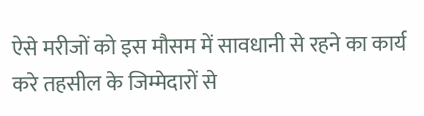ऐसे मरीजों को इस मौसम में सावधानी से रहने का कार्य करे तहसील के जिम्मेदारों से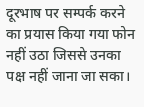दूरभाष पर सम्पर्क करने का प्रयास किया गया फोन नहीं उठा जिससे उनका पक्ष नहीं जाना जा सका।